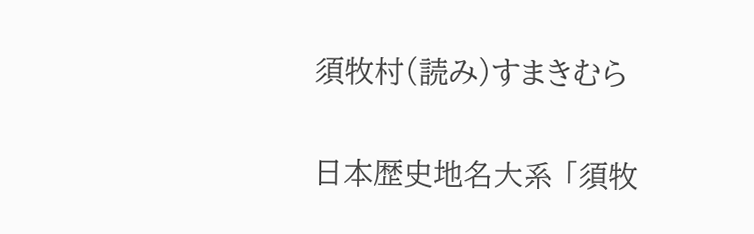須牧村(読み)すまきむら

日本歴史地名大系 「須牧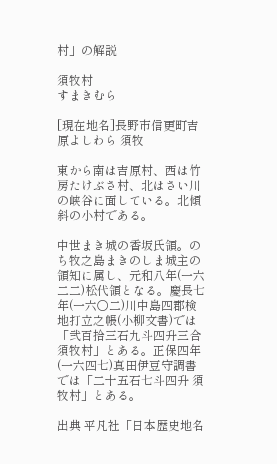村」の解説

須牧村
すまきむら

[現在地名]長野市信更町吉原よしわら 須牧

東から南は吉原村、西は竹房たけぶさ村、北はさい川の峡谷に面している。北傾斜の小村である。

中世まき城の香坂氏領。のち牧之島まきのしま城主の領知に属し、元和八年(一六二二)松代領となる。慶長七年(一六〇二)川中島四郡検地打立之帳(小柳文書)では「弐百拾三石九斗四升三合 須牧村」とある。正保四年(一六四七)真田伊豆守調書では「二十五石七斗四升 須牧村」とある。

出典 平凡社「日本歴史地名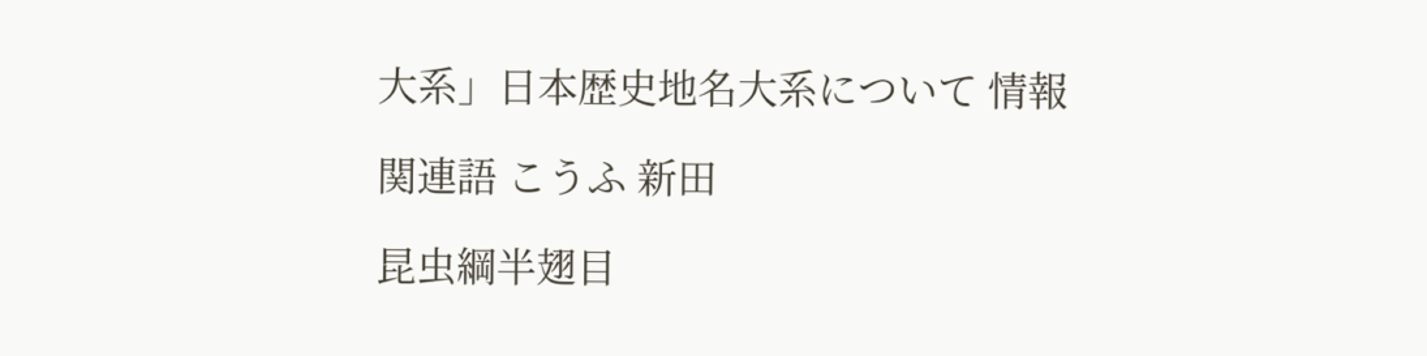大系」日本歴史地名大系について 情報

関連語 こうふ 新田

昆虫綱半翅目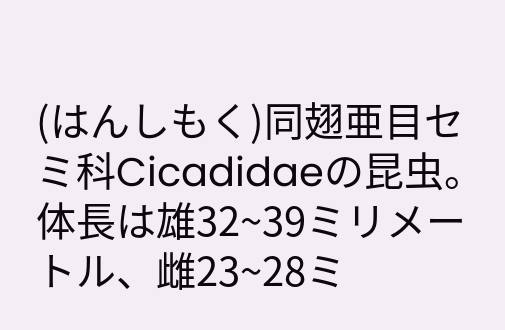(はんしもく)同翅亜目セミ科Cicadidaeの昆虫。体長は雄32~39ミリメートル、雌23~28ミ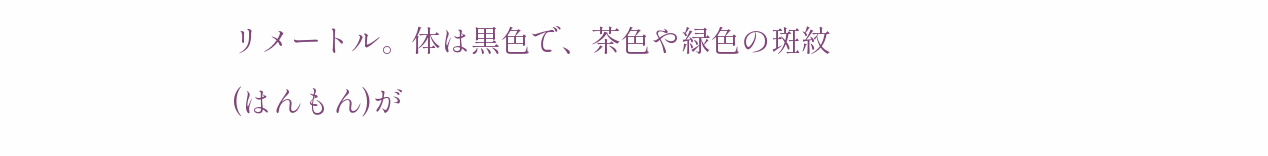リメートル。体は黒色で、茶色や緑色の斑紋(はんもん)が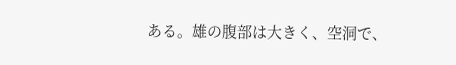ある。雄の腹部は大きく、空洞で、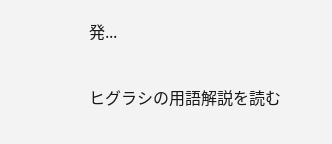発...

ヒグラシの用語解説を読む